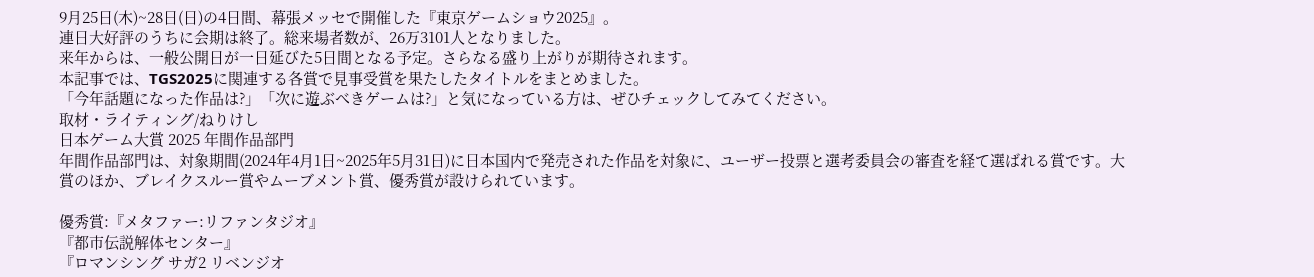9月25日(木)~28日(日)の4日間、幕張メッセで開催した『東京ゲームショウ2025』。
連日大好評のうちに会期は終了。総来場者数が、26万3101人となりました。
来年からは、一般公開日が一日延びた5日間となる予定。さらなる盛り上がりが期待されます。
本記事では、TGS2025に関連する各賞で見事受賞を果たしたタイトルをまとめました。
「今年話題になった作品は?」「次に遊ぶべきゲームは?」と気になっている方は、ぜひチェックしてみてください。
取材・ライティング/ねりけし
日本ゲーム大賞 2025 年間作品部門
年間作品部門は、対象期間(2024年4月1日~2025年5月31日)に日本国内で発売された作品を対象に、ユーザー投票と選考委員会の審査を経て選ばれる賞です。大賞のほか、ブレイクスルー賞やムーブメント賞、優秀賞が設けられています。

優秀賞:『メタファー:リファンタジオ』
『都市伝説解体センター』
『ロマンシング サガ2 リベンジオ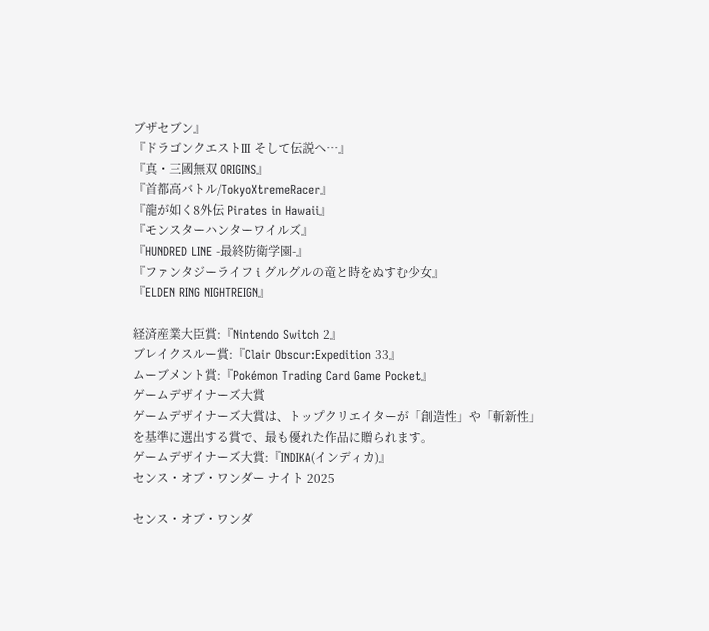ブザセブン』
『ドラゴンクエストIII そして伝説へ…』
『真・三國無双 ORIGINS』
『首都高バトル/TokyoXtremeRacer』
『龍が如く8外伝 Pirates in Hawaii』
『モンスターハンターワイルズ』
『HUNDRED LINE -最終防衛学園-』
『ファンタジーライフ i グルグルの竜と時をぬすむ少女』
『ELDEN RING NIGHTREIGN』

経済産業大臣賞:『Nintendo Switch 2』
ブレイクスルー賞:『Clair Obscur:Expedition 33』
ムーブメント賞:『Pokémon Trading Card Game Pocket』
ゲームデザイナーズ大賞
ゲームデザイナーズ大賞は、トップクリエイターが「創造性」や「斬新性」を基準に選出する賞で、最も優れた作品に贈られます。
ゲームデザイナーズ大賞:『INDIKA(インディカ)』
センス・オブ・ワンダー ナイト 2025

センス・オブ・ワンダ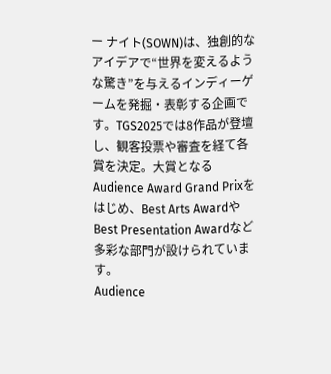ー ナイト(SOWN)は、独創的なアイデアで“世界を変えるような驚き”を与えるインディーゲームを発掘・表彰する企画です。TGS2025では8作品が登壇し、観客投票や審査を経て各賞を決定。大賞となるAudience Award Grand Prixをはじめ、Best Arts AwardやBest Presentation Awardなど多彩な部門が設けられています。
Audience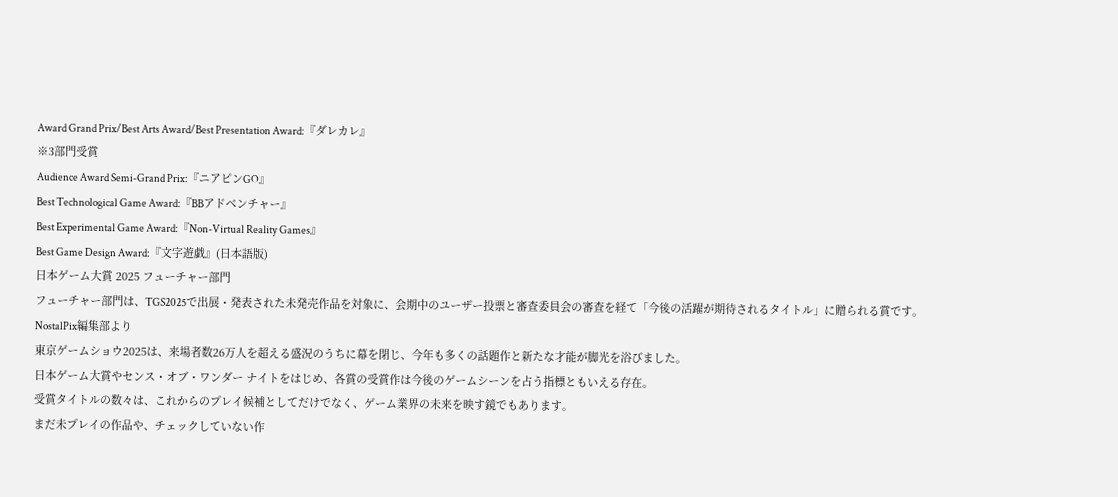Award Grand Prix/Best Arts Award/Best Presentation Award:『ダレカレ』
※3部門受賞
Audience Award Semi-Grand Prix:『ニアピンGO』
Best Technological Game Award:『BBアドベンチャー』
Best Experimental Game Award:『Non-Virtual Reality Games』
Best Game Design Award:『⽂字遊戯』(⽇本語版)
日本ゲーム大賞 2025 フューチャー部門
フューチャー部門は、TGS2025で出展・発表された未発売作品を対象に、会期中のユーザー投票と審査委員会の審査を経て「今後の活躍が期待されるタイトル」に贈られる賞です。
NostalPix編集部より
東京ゲームショウ2025は、来場者数26万人を超える盛況のうちに幕を閉じ、今年も多くの話題作と新たな才能が脚光を浴びました。
日本ゲーム大賞やセンス・オブ・ワンダー ナイトをはじめ、各賞の受賞作は今後のゲームシーンを占う指標ともいえる存在。
受賞タイトルの数々は、これからのプレイ候補としてだけでなく、ゲーム業界の未来を映す鏡でもあります。
まだ未プレイの作品や、チェックしていない作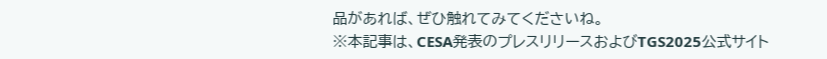品があれば、ぜひ触れてみてくださいね。
※本記事は、CESA発表のプレスリリースおよびTGS2025公式サイト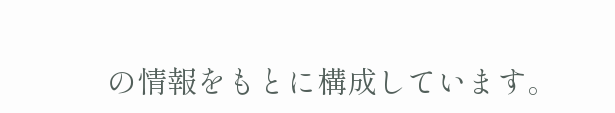の情報をもとに構成しています。